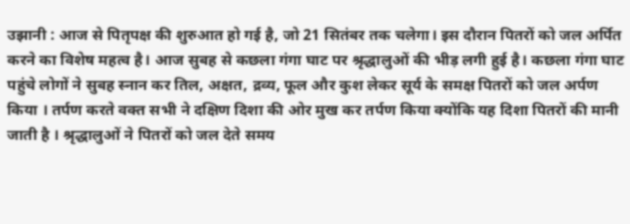उझानी : आज से पितृपक्ष की शुरुआत हो गई है, जो 21 सितंबर तक चलेगा। इस दौरान पितरों को जल अर्पित करने का विशेष महत्व है। आज सुबह से कछला गंगा घाट पर श्रृद्धालुओं की भीड़ लगी हुई है। कछला गंगा घाट पहुंचे लोगों ने सुबह स्नान कर तिल, अक्षत, द्रव्य, फूल और कुश लेकर सूर्य के समक्ष पितरों को जल अर्पण किया । तर्पण करते वक्त सभी ने दक्षिण दिशा की ओर मुख कर तर्पण किया क्योंकि यह दिशा पितरों की मानी जाती है । श्रृद्धालुओं ने पितरों को जल देते समय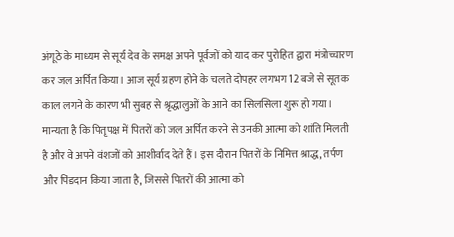अंगूठे के माध्यम से सूर्य देव के समक्ष अपने पूर्वजों को याद कर पुरोहित द्वारा मंत्रोच्चारण कर जल अर्पित किया। आज सूर्य ग्रहण होने के चलते दोपहर लगभग 12 बजे से सूतक काल लगने के कारण भी सुबह से श्रृद्धालुओं के आने का सिलसिला शुरू हो गया। मान्यता है कि पितृपक्ष में पितरों को जल अर्पित करने से उनकी आत्मा को शांति मिलती है और वे अपने वंशजों को आशीर्वाद देते हैं। इस दौरान पितरों के निमित्त श्राद्ध, तर्पण और पिंडदान किया जाता है, जिससे पितरों की आत्मा को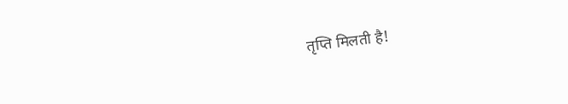तृप्ति मिलती है!